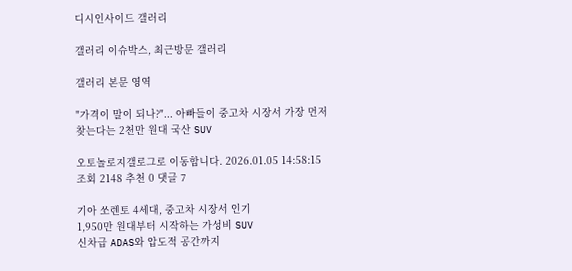디시인사이드 갤러리

갤러리 이슈박스, 최근방문 갤러리

갤러리 본문 영역

"가격이 말이 되나?"... 아빠들이 중고차 시장서 가장 먼저 찾는다는 2천만 원대 국산 SUV

오토놀로지갤로그로 이동합니다. 2026.01.05 14:58:15
조회 2148 추천 0 댓글 7

기아 쏘렌토 4세대, 중고차 시장서 인기
1,950만 원대부터 시작하는 가성비 SUV
신차급 ADAS와 압도적 공간까지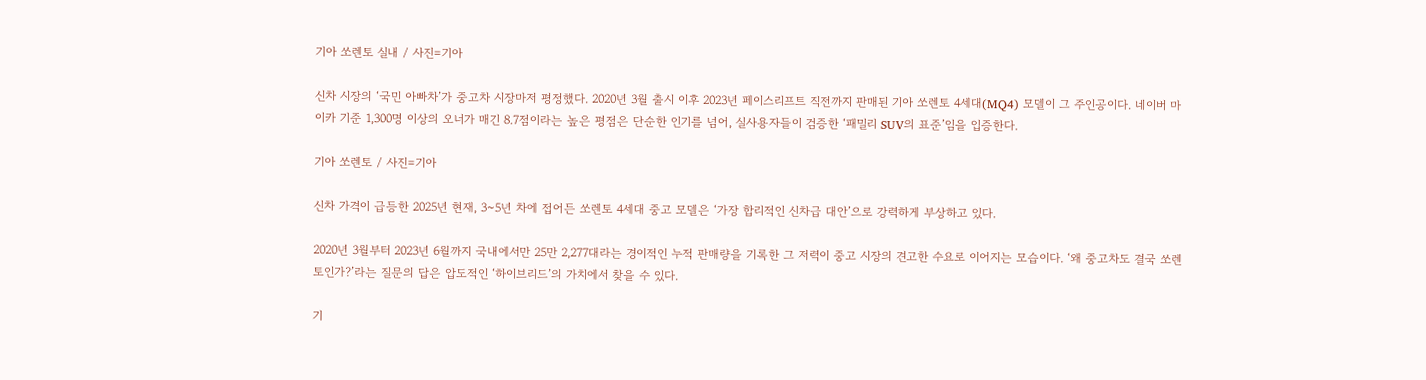기아 쏘렌토 실내 / 사진=기아

신차 시장의 ‘국민 아빠차’가 중고차 시장마저 평정했다. 2020년 3월 출시 이후 2023년 페이스리프트 직전까지 판매된 기아 쏘렌토 4세대(MQ4) 모델이 그 주인공이다. 네이버 마이카 기준 1,300명 이상의 오너가 매긴 8.7점이라는 높은 평점은 단순한 인기를 넘어, 실사용자들이 검증한 ‘패밀리 SUV의 표준’임을 입증한다.

기아 쏘렌토 / 사진=기아

신차 가격이 급등한 2025년 현재, 3~5년 차에 접어든 쏘렌토 4세대 중고 모델은 ‘가장 합리적인 신차급 대안’으로 강력하게 부상하고 있다.

2020년 3월부터 2023년 6월까지 국내에서만 25만 2,277대라는 경이적인 누적 판매량을 기록한 그 저력이 중고 시장의 견고한 수요로 이어지는 모습이다. ‘왜 중고차도 결국 쏘렌토인가?’라는 질문의 답은 압도적인 ‘하이브리드’의 가치에서 찾을 수 있다.

기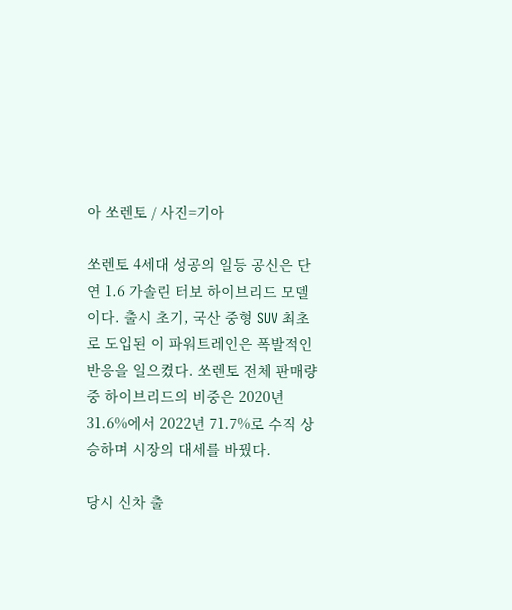아 쏘렌토 / 사진=기아

쏘렌토 4세대 성공의 일등 공신은 단연 1.6 가솔린 터보 하이브리드 모델이다. 출시 초기, 국산 중형 SUV 최초로 도입된 이 파워트레인은 폭발적인 반응을 일으켰다. 쏘렌토 전체 판매량 중 하이브리드의 비중은 2020년 31.6%에서 2022년 71.7%로 수직 상승하며 시장의 대세를 바꿨다.

당시 신차 출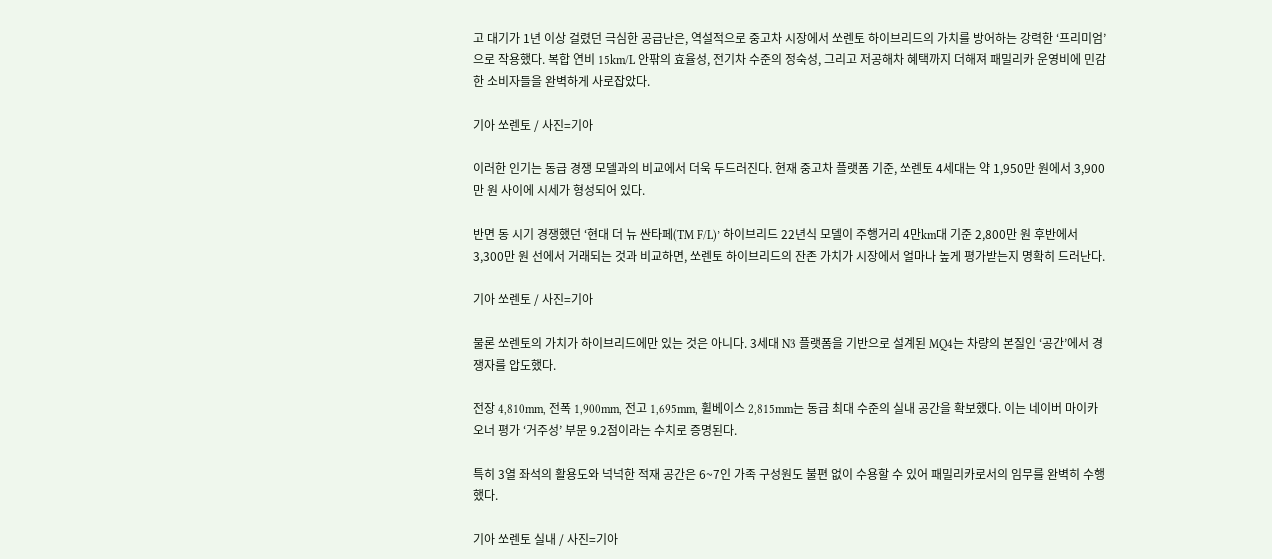고 대기가 1년 이상 걸렸던 극심한 공급난은, 역설적으로 중고차 시장에서 쏘렌토 하이브리드의 가치를 방어하는 강력한 ‘프리미엄’으로 작용했다. 복합 연비 15km/L 안팎의 효율성, 전기차 수준의 정숙성, 그리고 저공해차 혜택까지 더해져 패밀리카 운영비에 민감한 소비자들을 완벽하게 사로잡았다.

기아 쏘렌토 / 사진=기아

이러한 인기는 동급 경쟁 모델과의 비교에서 더욱 두드러진다. 현재 중고차 플랫폼 기준, 쏘렌토 4세대는 약 1,950만 원에서 3,900만 원 사이에 시세가 형성되어 있다.

반면 동 시기 경쟁했던 ‘현대 더 뉴 싼타페(TM F/L)’ 하이브리드 22년식 모델이 주행거리 4만km대 기준 2,800만 원 후반에서 3,300만 원 선에서 거래되는 것과 비교하면, 쏘렌토 하이브리드의 잔존 가치가 시장에서 얼마나 높게 평가받는지 명확히 드러난다.

기아 쏘렌토 / 사진=기아

물론 쏘렌토의 가치가 하이브리드에만 있는 것은 아니다. 3세대 N3 플랫폼을 기반으로 설계된 MQ4는 차량의 본질인 ‘공간’에서 경쟁자를 압도했다.

전장 4,810mm, 전폭 1,900mm, 전고 1,695mm, 휠베이스 2,815mm는 동급 최대 수준의 실내 공간을 확보했다. 이는 네이버 마이카 오너 평가 ‘거주성’ 부문 9.2점이라는 수치로 증명된다.

특히 3열 좌석의 활용도와 넉넉한 적재 공간은 6~7인 가족 구성원도 불편 없이 수용할 수 있어 패밀리카로서의 임무를 완벽히 수행했다.

기아 쏘렌토 실내 / 사진=기아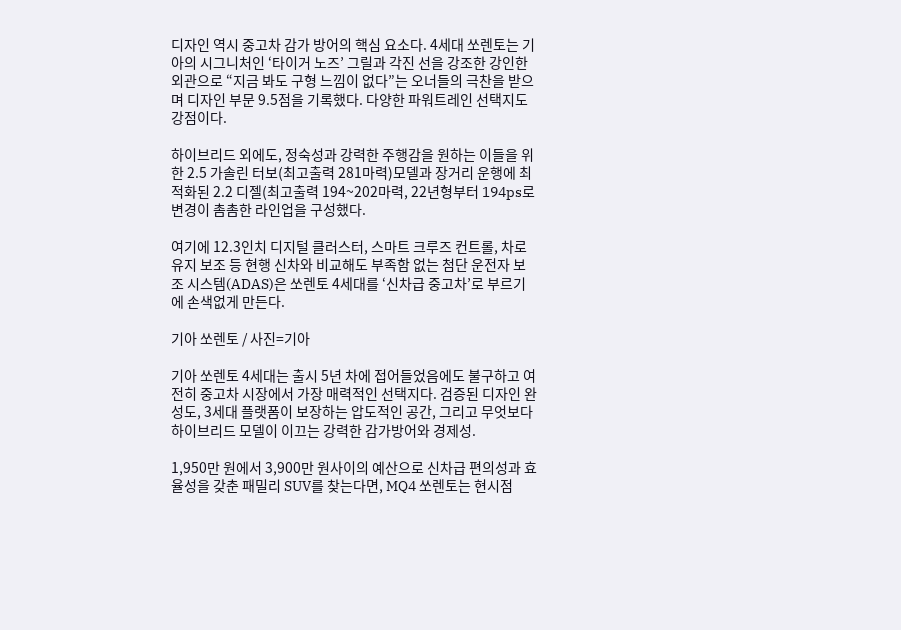디자인 역시 중고차 감가 방어의 핵심 요소다. 4세대 쏘렌토는 기아의 시그니처인 ‘타이거 노즈’ 그릴과 각진 선을 강조한 강인한 외관으로 “지금 봐도 구형 느낌이 없다”는 오너들의 극찬을 받으며 디자인 부문 9.5점을 기록했다. 다양한 파워트레인 선택지도 강점이다.

하이브리드 외에도, 정숙성과 강력한 주행감을 원하는 이들을 위한 2.5 가솔린 터보(최고출력 281마력)모델과 장거리 운행에 최적화된 2.2 디젤(최고출력 194~202마력, 22년형부터 194ps로 변경이 촘촘한 라인업을 구성했다.

여기에 12.3인치 디지털 클러스터, 스마트 크루즈 컨트롤, 차로 유지 보조 등 현행 신차와 비교해도 부족함 없는 첨단 운전자 보조 시스템(ADAS)은 쏘렌토 4세대를 ‘신차급 중고차’로 부르기에 손색없게 만든다.

기아 쏘렌토 / 사진=기아

기아 쏘렌토 4세대는 출시 5년 차에 접어들었음에도 불구하고 여전히 중고차 시장에서 가장 매력적인 선택지다. 검증된 디자인 완성도, 3세대 플랫폼이 보장하는 압도적인 공간, 그리고 무엇보다 하이브리드 모델이 이끄는 강력한 감가방어와 경제성.

1,950만 원에서 3,900만 원사이의 예산으로 신차급 편의성과 효율성을 갖춘 패밀리 SUV를 찾는다면, MQ4 쏘렌토는 현시점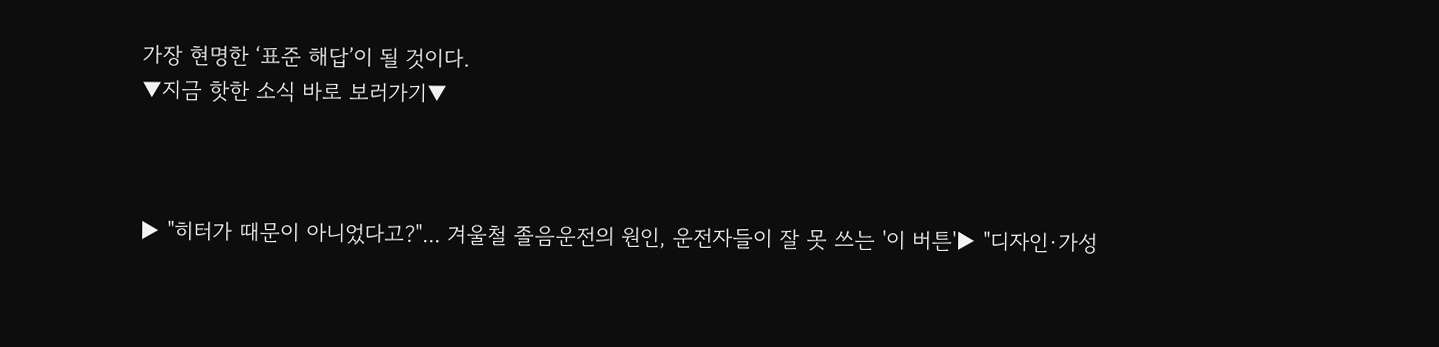가장 현명한 ‘표준 해답’이 될 것이다.
▼지금 핫한 소식 바로 보러가기▼



▶ "히터가 때문이 아니었다고?"... 겨울철 졸음운전의 원인, 운전자들이 잘 못 쓰는 '이 버튼'▶ "디자인·가성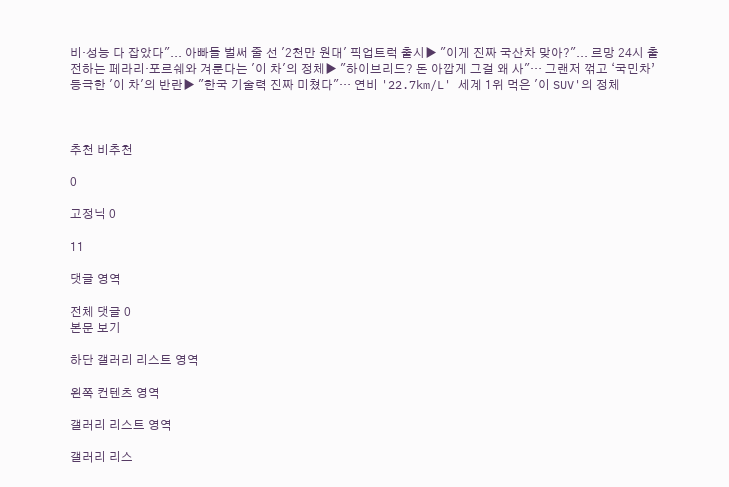비·성능 다 잡았다"... 아빠들 벌써 줄 선 '2천만 원대' 픽업트럭 출시▶ "이게 진짜 국산차 맞아?"... 르망 24시 출전하는 페라리·포르쉐와 겨룬다는 '이 차'의 정체▶ "하이브리드? 돈 아깝게 그걸 왜 사"… 그랜저 꺾고 ‘국민차’ 등극한 '이 차'의 반란▶ "한국 기술력 진짜 미쳤다"… 연비 '22.7km/L' 세계 1위 먹은 '이 SUV'의 정체



추천 비추천

0

고정닉 0

11

댓글 영역

전체 댓글 0
본문 보기

하단 갤러리 리스트 영역

왼쪽 컨텐츠 영역

갤러리 리스트 영역

갤러리 리스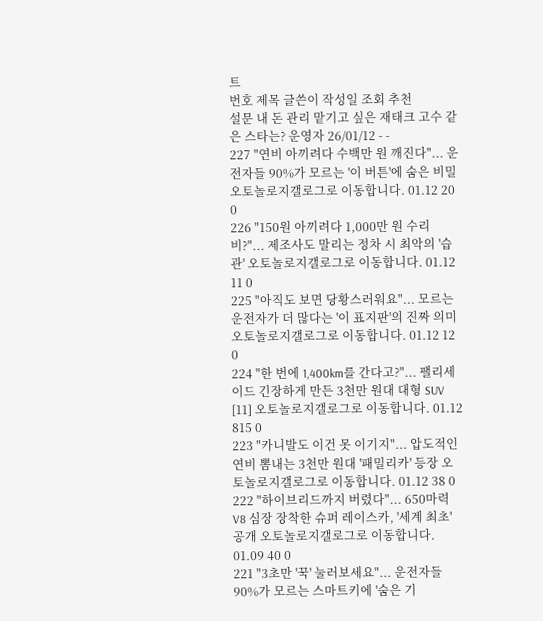트
번호 제목 글쓴이 작성일 조회 추천
설문 내 돈 관리 맡기고 싶은 재태크 고수 같은 스타는? 운영자 26/01/12 - -
227 "연비 아끼려다 수백만 원 깨진다"... 운전자들 90%가 모르는 '이 버튼'에 숨은 비밀 오토놀로지갤로그로 이동합니다. 01.12 20 0
226 "150원 아끼려다 1,000만 원 수리비?"... 제조사도 말리는 정차 시 최악의 '습관' 오토놀로지갤로그로 이동합니다. 01.12 11 0
225 "아직도 보면 당황스러워요"... 모르는 운전자가 더 많다는 '이 표지판'의 진짜 의미 오토놀로지갤로그로 이동합니다. 01.12 12 0
224 "한 번에 1,400km를 간다고?"... 팰리세이드 긴장하게 만든 3천만 원대 대형 SUV [11] 오토놀로지갤로그로 이동합니다. 01.12 815 0
223 "카니발도 이건 못 이기지"... 압도적인 연비 뽐내는 3천만 원대 '패밀리카' 등장 오토놀로지갤로그로 이동합니다. 01.12 38 0
222 "하이브리드까지 버렸다"... 650마력 V8 심장 장착한 슈퍼 레이스카, '세계 최초' 공개 오토놀로지갤로그로 이동합니다. 01.09 40 0
221 "3초만 '꾹' 눌러보세요"... 운전자들 90%가 모르는 스마트키에 '숨은 기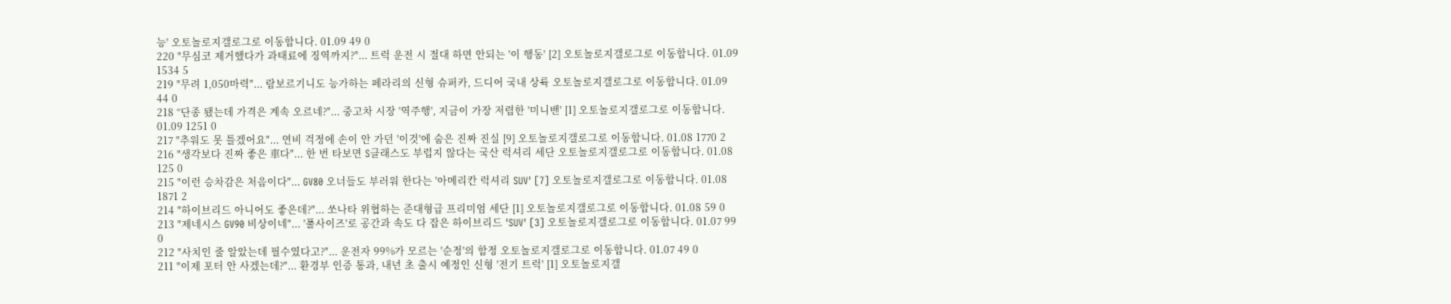능' 오토놀로지갤로그로 이동합니다. 01.09 49 0
220 "무심코 제거했다가 과태료에 징역까지?"... 트럭 운전 시 절대 하면 안되는 '이 행동' [2] 오토놀로지갤로그로 이동합니다. 01.09 1534 5
219 "무려 1,050마력"... 람보르기니도 능가하는 페라리의 신형 슈퍼카, 드디어 국내 상륙 오토놀로지갤로그로 이동합니다. 01.09 44 0
218 “단종 됐는데 가격은 계속 오르네?"... 중고차 시장 '역주행', 지금이 가장 저렴한 '미니밴' [1] 오토놀로지갤로그로 이동합니다. 01.09 1251 0
217 "추워도 못 틀겠어요"... 연비 걱정에 손이 안 가던 '이것'에 숨은 진짜 진실 [9] 오토놀로지갤로그로 이동합니다. 01.08 1770 2
216 "생각보다 진짜 좋은 車다"... 한 번 타보면 S클래스도 부럽지 않다는 국산 럭셔리 세단 오토놀로지갤로그로 이동합니다. 01.08 125 0
215 "이런 승차감은 처음이다"... GV80 오너들도 부러워 한다는 '아메리칸 럭셔리 SUV' [7] 오토놀로지갤로그로 이동합니다. 01.08 1871 2
214 "하이브리드 아니어도 좋은데?"... 쏘나타 위협하는 준대형급 프리미엄 세단 [1] 오토놀로지갤로그로 이동합니다. 01.08 59 0
213 "제네시스 GV90 비상이네"... '풀사이즈'로 공간과 속도 다 잡은 하이브리드 'SUV' [3] 오토놀로지갤로그로 이동합니다. 01.07 99 0
212 "사치인 줄 알았는데 필수였다고?"... 운전자 99%가 모르는 '순정'의 함정 오토놀로지갤로그로 이동합니다. 01.07 49 0
211 "이제 포터 안 사겠는데?"... 환경부 인증 통과, 내년 초 출시 예정인 신형 '전기 트럭' [1] 오토놀로지갤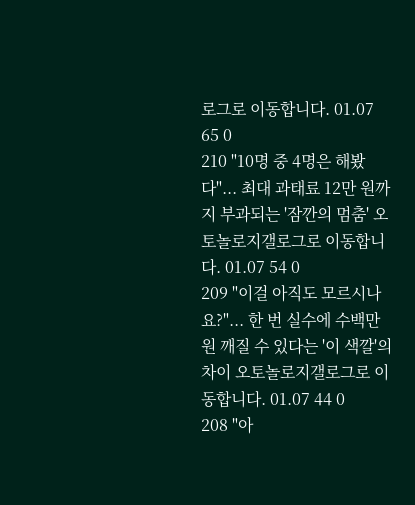로그로 이동합니다. 01.07 65 0
210 "10명 중 4명은 해봤다"... 최대 과태료 12만 원까지 부과되는 '잠깐의 멈춤' 오토놀로지갤로그로 이동합니다. 01.07 54 0
209 "이걸 아직도 모르시나요?"... 한 번 실수에 수백만 원 깨질 수 있다는 '이 색깔'의 차이 오토놀로지갤로그로 이동합니다. 01.07 44 0
208 "아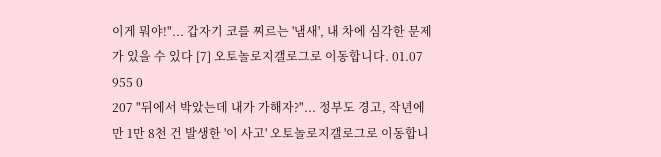이게 뭐야!"... 갑자기 코를 찌르는 '냄새', 내 차에 심각한 문제가 있을 수 있다 [7] 오토놀로지갤로그로 이동합니다. 01.07 955 0
207 "뒤에서 박았는데 내가 가해자?"... 정부도 경고, 작년에만 1만 8천 건 발생한 '이 사고' 오토놀로지갤로그로 이동합니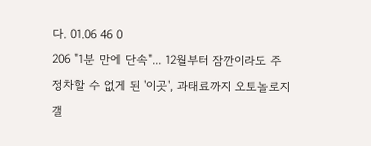다. 01.06 46 0
206 "1분 만에 단속"... 12월부터 잠깐이라도 주정차할 수 없게 된 '이곳', 과태료까지 오토놀로지갤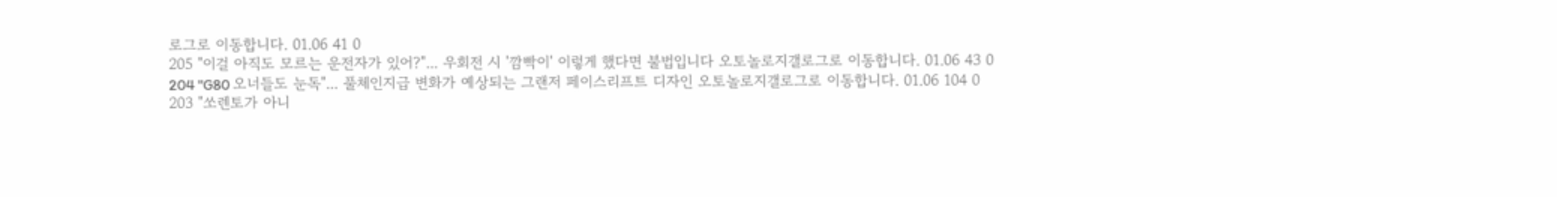로그로 이동합니다. 01.06 41 0
205 "이걸 아직도 모르는 운전자가 있어?"... 우회전 시 '깜빡이' 이렇게 했다면 불법입니다 오토놀로지갤로그로 이동합니다. 01.06 43 0
204 "G80 오너들도 눈독"... 풀체인지급 변화가 예상되는 그랜저 페이스리프트 디자인 오토놀로지갤로그로 이동합니다. 01.06 104 0
203 "쏘렌토가 아니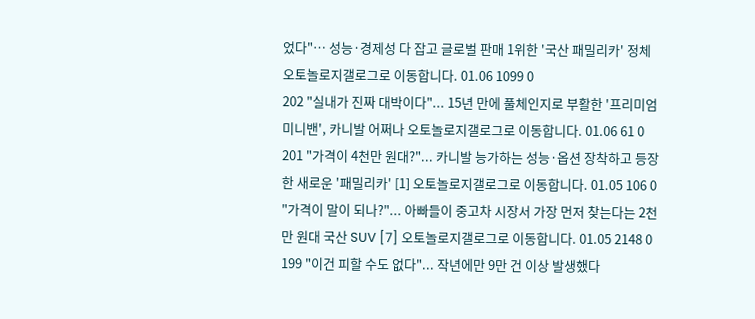었다"… 성능·경제성 다 잡고 글로벌 판매 1위한 '국산 패밀리카' 정체 오토놀로지갤로그로 이동합니다. 01.06 1099 0
202 "실내가 진짜 대박이다"... 15년 만에 풀체인지로 부활한 '프리미엄 미니밴', 카니발 어쩌나 오토놀로지갤로그로 이동합니다. 01.06 61 0
201 "가격이 4천만 원대?"... 카니발 능가하는 성능·옵션 장착하고 등장한 새로운 '패밀리카' [1] 오토놀로지갤로그로 이동합니다. 01.05 106 0
"가격이 말이 되나?"... 아빠들이 중고차 시장서 가장 먼저 찾는다는 2천만 원대 국산 SUV [7] 오토놀로지갤로그로 이동합니다. 01.05 2148 0
199 "이건 피할 수도 없다"... 작년에만 9만 건 이상 발생했다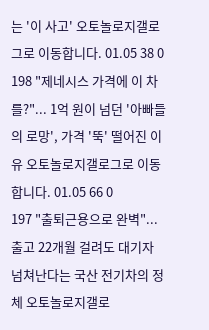는 '이 사고' 오토놀로지갤로그로 이동합니다. 01.05 38 0
198 "제네시스 가격에 이 차를?"... 1억 원이 넘던 '아빠들의 로망', 가격 '뚝' 떨어진 이유 오토놀로지갤로그로 이동합니다. 01.05 66 0
197 "출퇴근용으로 완벽"... 출고 22개월 걸려도 대기자 넘쳐난다는 국산 전기차의 정체 오토놀로지갤로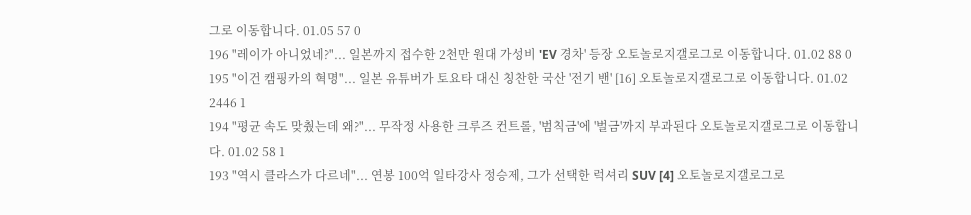그로 이동합니다. 01.05 57 0
196 "레이가 아니었네?"... 일본까지 접수한 2천만 원대 가성비 'EV 경차' 등장 오토놀로지갤로그로 이동합니다. 01.02 88 0
195 "이건 캠핑카의 혁명"... 일본 유튜버가 토요타 대신 칭찬한 국산 '전기 밴' [16] 오토놀로지갤로그로 이동합니다. 01.02 2446 1
194 "평균 속도 맞췄는데 왜?"... 무작정 사용한 크루즈 컨트롤, '범칙금'에 '벌금'까지 부과된다 오토놀로지갤로그로 이동합니다. 01.02 58 1
193 "역시 클라스가 다르네"... 연봉 100억 일타강사 정승제, 그가 선택한 럭셔리 SUV [4] 오토놀로지갤로그로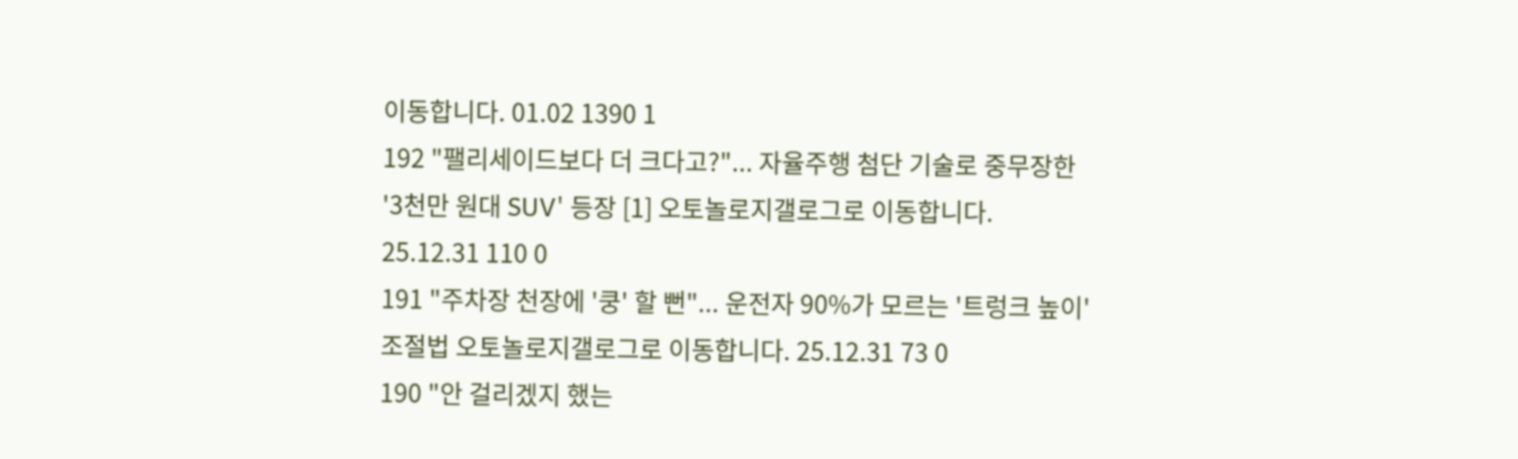이동합니다. 01.02 1390 1
192 "팰리세이드보다 더 크다고?"... 자율주행 첨단 기술로 중무장한 '3천만 원대 SUV' 등장 [1] 오토놀로지갤로그로 이동합니다. 25.12.31 110 0
191 "주차장 천장에 '쿵' 할 뻔"... 운전자 90%가 모르는 '트렁크 높이' 조절법 오토놀로지갤로그로 이동합니다. 25.12.31 73 0
190 "안 걸리겠지 했는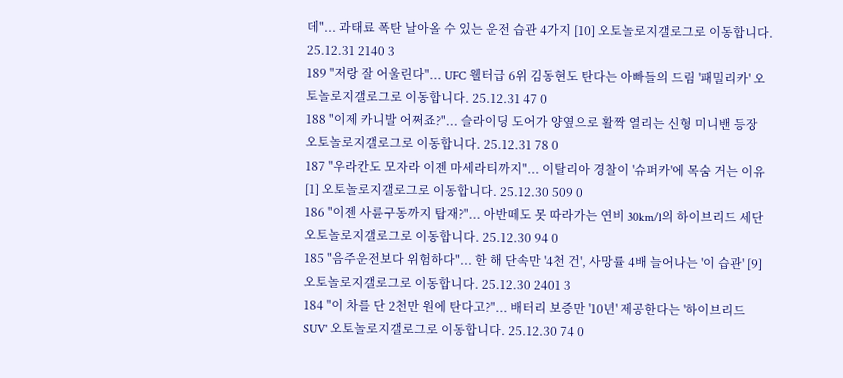데"... 과태료 폭탄 날아올 수 있는 운전 습관 4가지 [10] 오토놀로지갤로그로 이동합니다. 25.12.31 2140 3
189 "저랑 잘 어울린다"... UFC 웰터급 6위 김동현도 탄다는 아빠들의 드림 '패밀리카' 오토놀로지갤로그로 이동합니다. 25.12.31 47 0
188 "이제 카니발 어쩌죠?"... 슬라이딩 도어가 양옆으로 활짝 열리는 신형 미니밴 등장 오토놀로지갤로그로 이동합니다. 25.12.31 78 0
187 "우라칸도 모자라 이젠 마세라티까지"... 이탈리아 경찰이 '슈퍼카'에 목숨 거는 이유 [1] 오토놀로지갤로그로 이동합니다. 25.12.30 509 0
186 "이젠 사륜구동까지 탑재?"... 아반떼도 못 따라가는 연비 30km/l의 하이브리드 세단 오토놀로지갤로그로 이동합니다. 25.12.30 94 0
185 "음주운전보다 위험하다"... 한 해 단속만 '4천 건', 사망률 4배 늘어나는 '이 습관' [9] 오토놀로지갤로그로 이동합니다. 25.12.30 2401 3
184 "이 차를 단 2천만 원에 탄다고?"... 배터리 보증만 '10년' 제공한다는 '하이브리드 SUV' 오토놀로지갤로그로 이동합니다. 25.12.30 74 0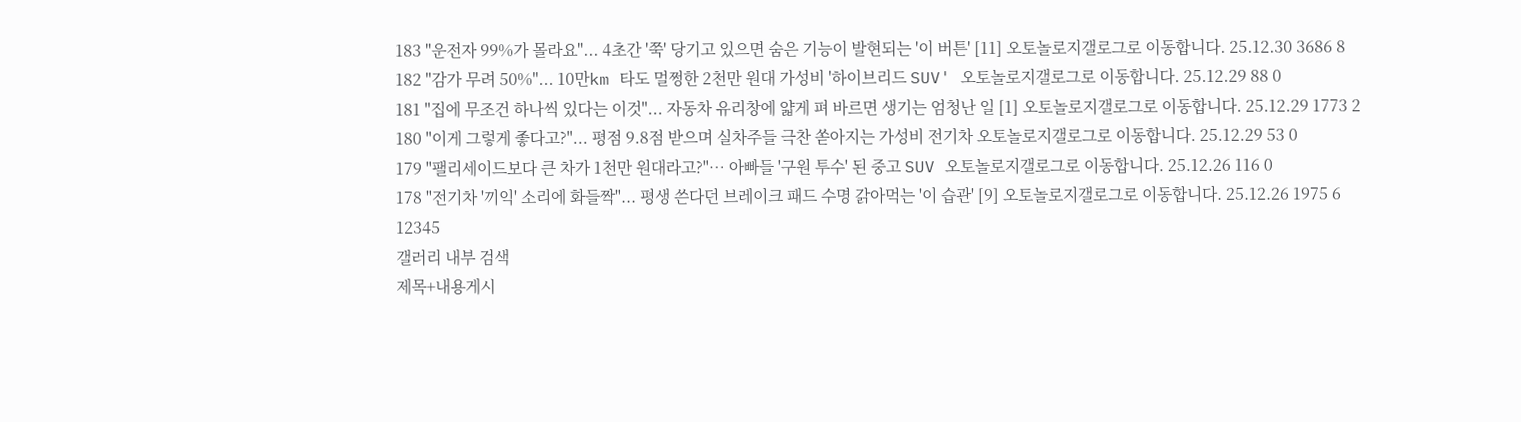183 "운전자 99%가 몰라요"... 4초간 '쭉' 당기고 있으면 숨은 기능이 발현되는 '이 버튼' [11] 오토놀로지갤로그로 이동합니다. 25.12.30 3686 8
182 "감가 무려 50%"... 10만km 타도 멀쩡한 2천만 원대 가성비 '하이브리드 SUV' 오토놀로지갤로그로 이동합니다. 25.12.29 88 0
181 "집에 무조건 하나씩 있다는 이것"... 자동차 유리창에 얇게 펴 바르면 생기는 엄청난 일 [1] 오토놀로지갤로그로 이동합니다. 25.12.29 1773 2
180 "이게 그렇게 좋다고?"... 평점 9.8점 받으며 실차주들 극찬 쏟아지는 가성비 전기차 오토놀로지갤로그로 이동합니다. 25.12.29 53 0
179 "팰리세이드보다 큰 차가 1천만 원대라고?"… 아빠들 '구원 투수' 된 중고 SUV 오토놀로지갤로그로 이동합니다. 25.12.26 116 0
178 "전기차 '끼익' 소리에 화들짝"... 평생 쓴다던 브레이크 패드 수명 갉아먹는 '이 습관' [9] 오토놀로지갤로그로 이동합니다. 25.12.26 1975 6
12345
갤러리 내부 검색
제목+내용게시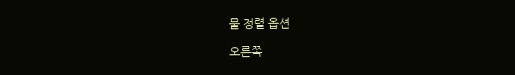물 정렬 옵션

오른쪽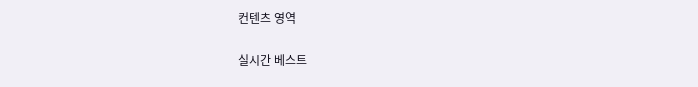컨텐츠 영역

실시간 베스트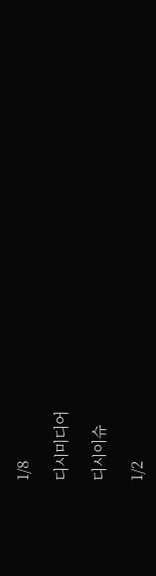1/8

디시미디어

디시이슈

1/2